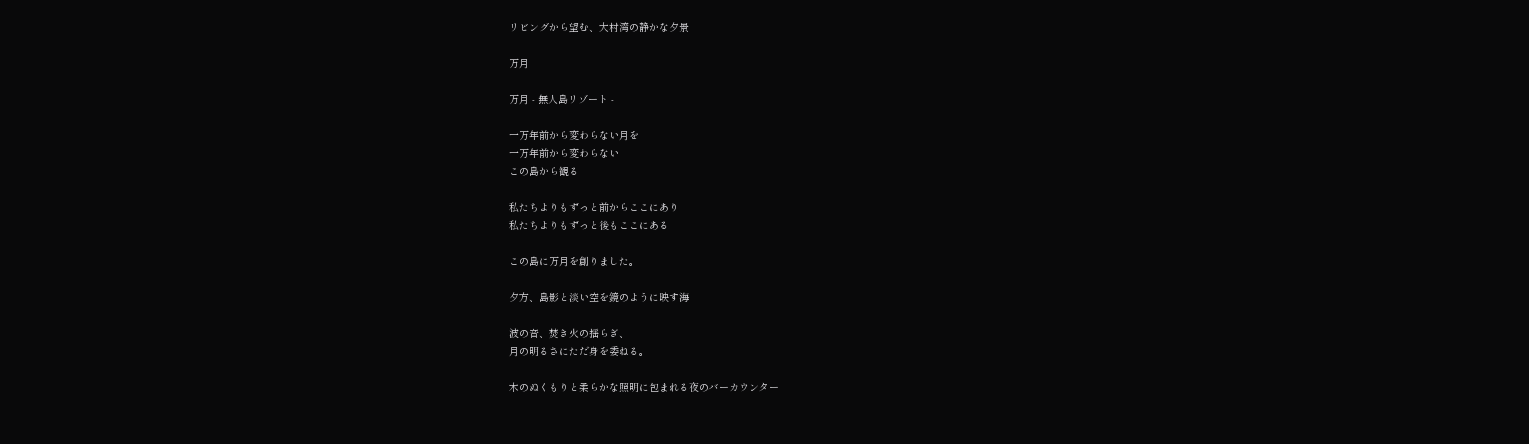リビングから望む、大村湾の静かな夕景

万月

万月 - 無人島リゾート -

一万年前から変わらない月を
一万年前から変わらない
この島から観る

私たちよりもずっと前からここにあり
私たちよりもずっと後もここにある

この島に万月を創りました。

夕方、島影と淡い空を鏡のように映す海

波の音、焚き火の揺らぎ、
月の明るさにただ身を委ねる。

木のぬくもりと柔らかな照明に包まれる夜のバーカウンター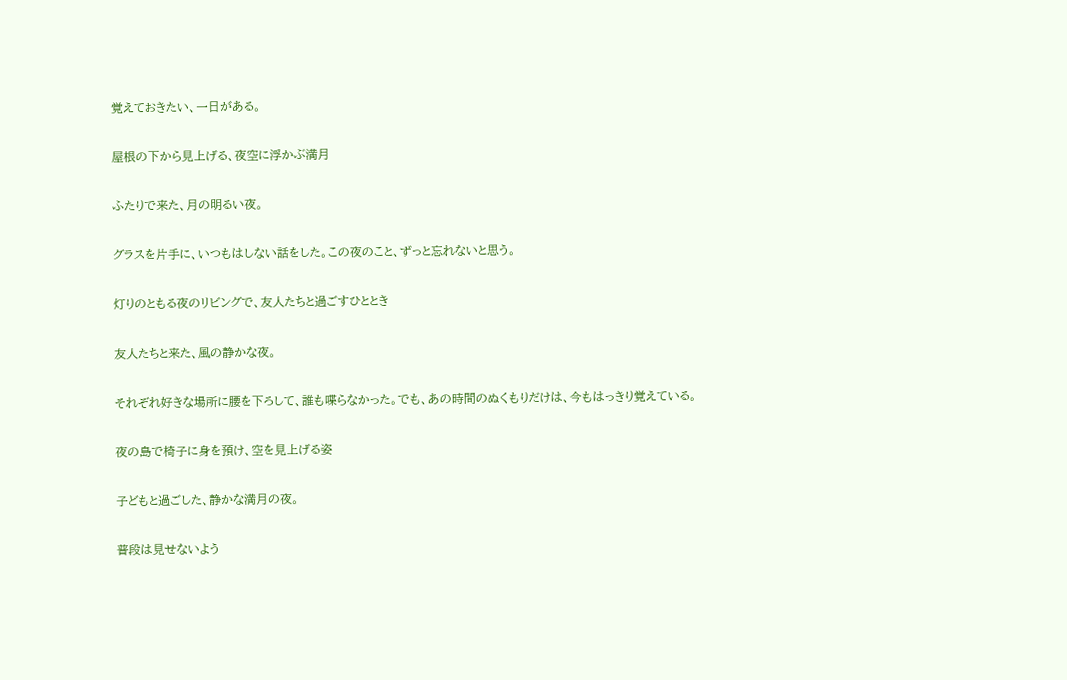覚えておきたい、一日がある。

屋根の下から見上げる、夜空に浮かぶ満月

ふたりで来た、月の明るい夜。

グラスを片手に、いつもはしない話をした。この夜のこと、ずっと忘れないと思う。

灯りのともる夜のリビングで、友人たちと過ごすひととき

友人たちと来た、風の静かな夜。

それぞれ好きな場所に腰を下ろして、誰も喋らなかった。でも、あの時間のぬくもりだけは、今もはっきり覚えている。

夜の島で椅子に身を預け、空を見上げる姿

子どもと過ごした、静かな満月の夜。

普段は見せないよう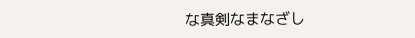な真剣なまなざし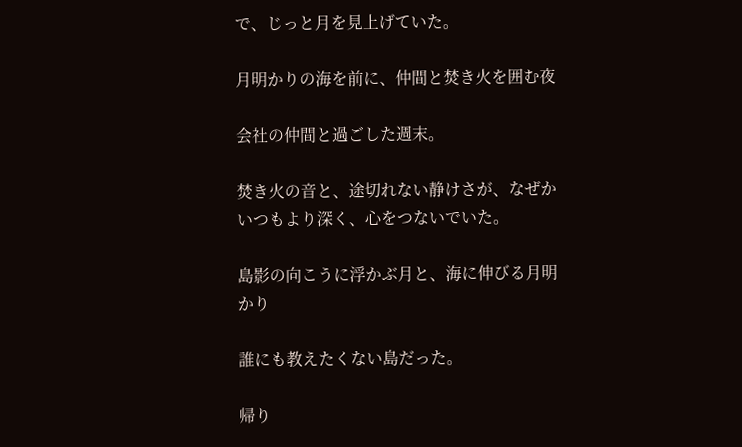で、じっと月を見上げていた。

月明かりの海を前に、仲間と焚き火を囲む夜

会社の仲間と過ごした週末。

焚き火の音と、途切れない静けさが、なぜかいつもより深く、心をつないでいた。

島影の向こうに浮かぶ月と、海に伸びる月明かり

誰にも教えたくない島だった。

帰り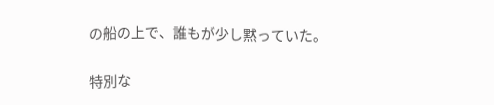の船の上で、誰もが少し黙っていた。

特別な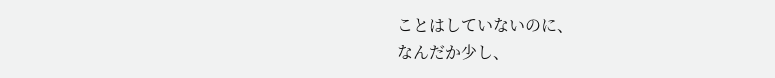ことはしていないのに、
なんだか少し、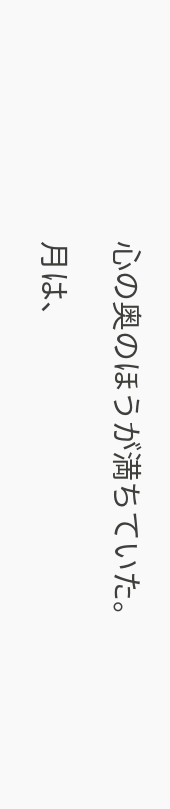心の奥のほうが満ちていた。

月は、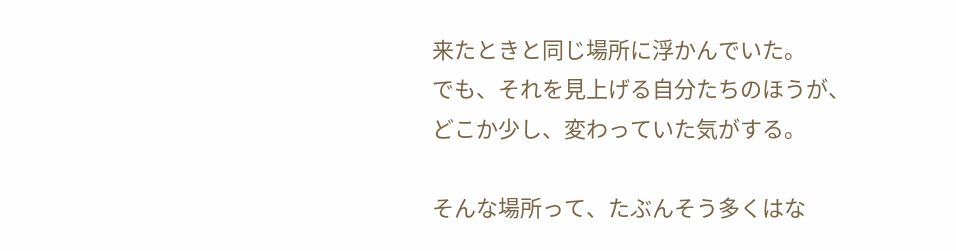来たときと同じ場所に浮かんでいた。
でも、それを見上げる自分たちのほうが、
どこか少し、変わっていた気がする。

そんな場所って、たぶんそう多くはな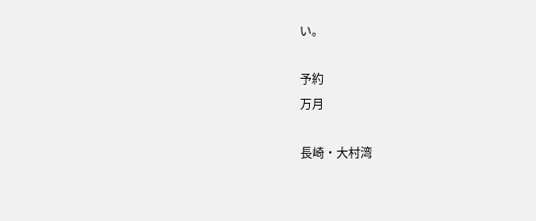い。

予約
万月

長崎・大村湾